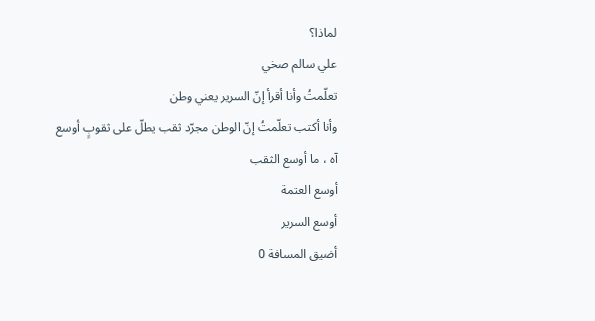لماذا؟
علي سالم صخي
تعلّمتُ وأنا أقرأ إنّ السرير يعني وطن
وأنا أكتب تعلّمتُ إنّ الوطن مجرّد ثقب يطلّ على ثقوبٍ أوسع
آه ، ما أوسع الثقب
أوسع العتمة
أوسع السرير
أضيق المسافة 0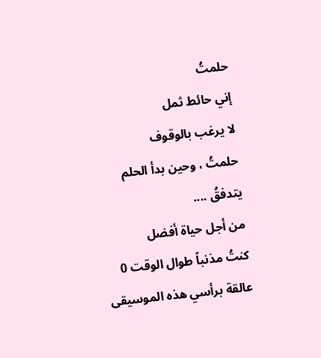حلمتُ
إني حائط ثمل
لا يرغب بالوقوف
حلمتُ ، وحين بدأ الحلم
يتدفقُ ....
من أجل حياة أفضل
كنتُ مذنباً طوال الوقت 0
عالقة برأسي هذه الموسيقى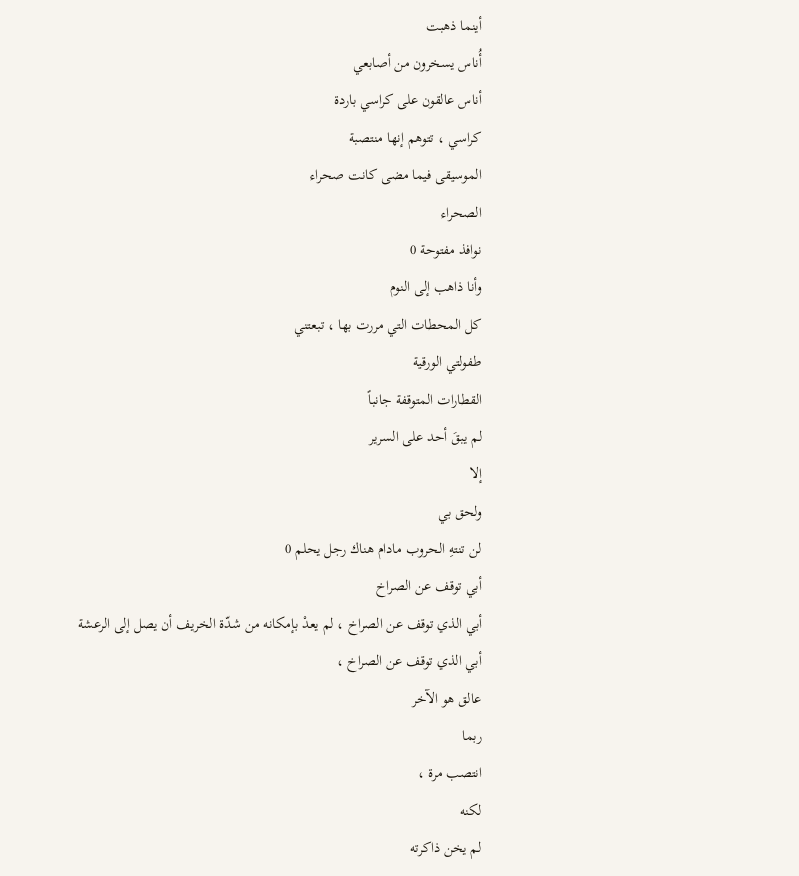أينما ذهبت
أُناس يسخرون من أصابعي
أناس عالقون على كراسي باردة
كراسي ، تتوهم إنها منتصبة
الموسيقى فيما مضى كانت صحراء
الصحراء
نوافذ مفتوحة 0
وأنا ذاهب إلى النوم
كل المحطات التي مررت بها ، تبعتني
طفولتي الورقية
القطارات المتوقفة جانباً
لم يبقَ أحد على السرير
إلا
ولحق بي
لن تنتهِ الحروب مادام هناك رجل يحلم 0
أبي توقف عن الصراخ
أبي الذي توقف عن الصراخ ، لم يعدْ بإمكانه من شدّة الخريف أن يصل إلى الرعشة
أبي الذي توقف عن الصراخ ،
عالق هو الآخر
ربما
انتصب مرة ،
لكنه
لم يخن ذاكرته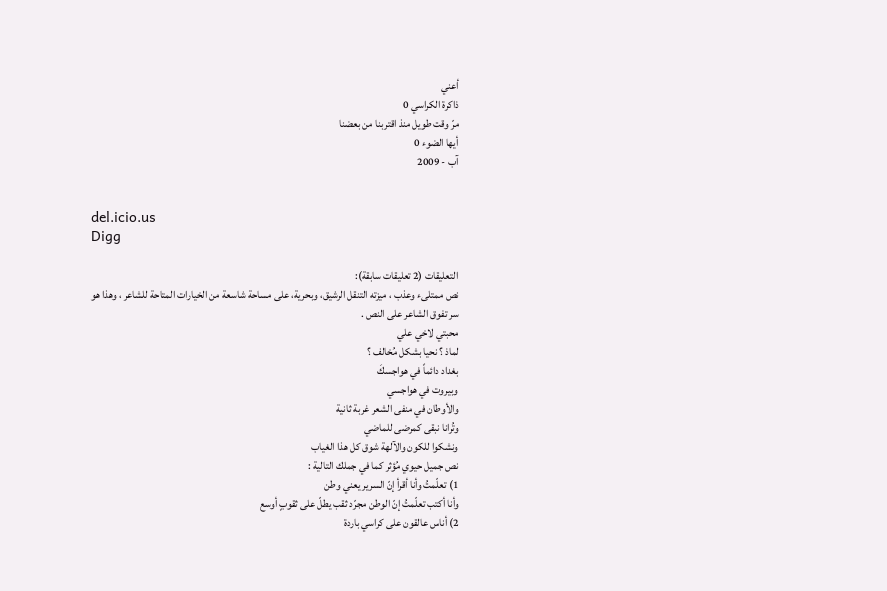أعني
ذاكرة الكراسي 0
مرّ وقت طويل منذ اقتربنا من بعضنا
أيها الضوء 0
آب - 2009


del.icio.us
Digg

التعليقات (2 تعليقات سابقة):
نص ممتلىء وعذب ، ميزته التنقل الرشيق، وبحرية، على مساحة شاسعة من الخيارات المتاحة للشاعر ، وهذا هو سر تفوق الشاعر على النص .
محبتي لاخي علي
لماذ ؟ نحيا بشكل مُخالف ؟
بغداد دائماً في هواجسكَ
وبيروت في هواجسي
والأوطان في منفى الشعر غربة ثانية
وتُرانا نبقى كمرضى للماضي
ونشكوا للكون والآلهة شوق كل هذا الغياب
نص جميل حيوي مُؤثر كما في جملك التالية :
1) تعلّمتُ وأنا أقرأ إنّ السرير يعني وطن
وأنا أكتب تعلّمتُ إنّ الوطن مجرّد ثقب يطلّ على ثقوبٍ أوسع
2) أناس عالقون على كراسي باردة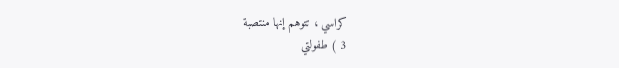كراسي ، تتوهم إنها منتصبة
3 ) طفولتي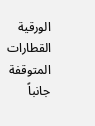الورقية
القطارات المتوقفة جانباً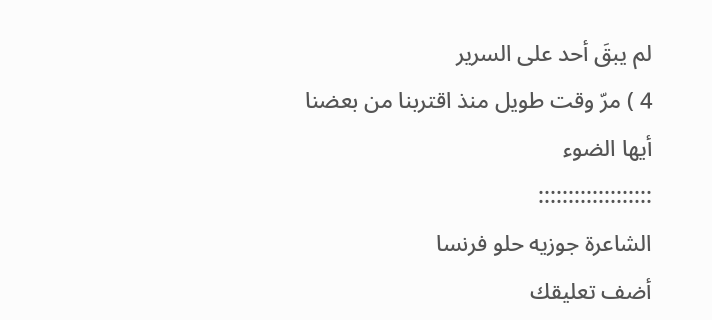لم يبقَ أحد على السرير
4 ) مرّ وقت طويل منذ اقتربنا من بعضنا
أيها الضوء
:::::::::::::::::::
الشاعرة جوزيه حلو فرنسا
أضف تعليقك